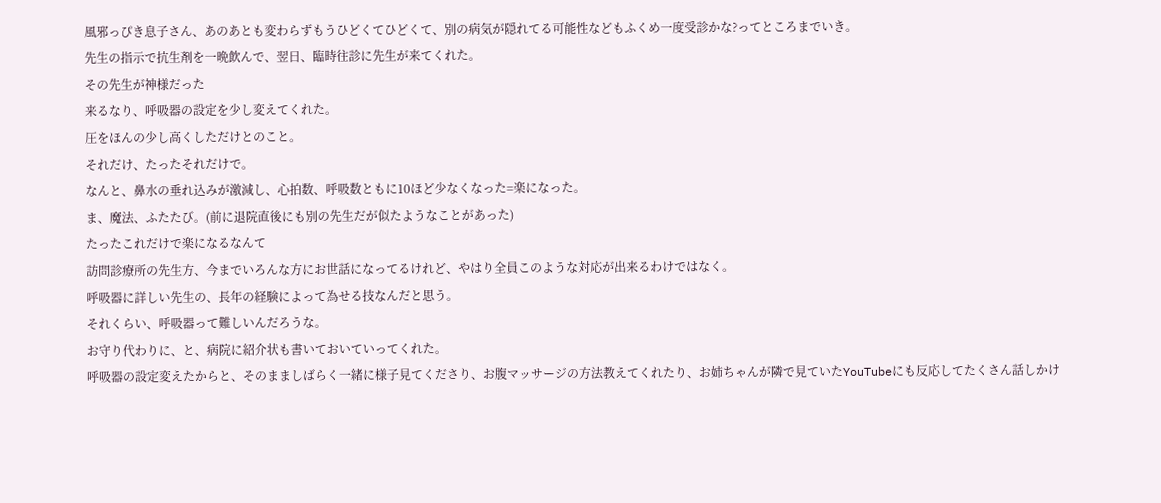風邪っぴき息子さん、あのあとも変わらずもうひどくてひどくて、別の病気が隠れてる可能性などもふくめ一度受診かな?ってところまでいき。
先生の指示で抗生剤を一晩飲んで、翌日、臨時往診に先生が来てくれた。
その先生が神様だった
来るなり、呼吸器の設定を少し変えてくれた。
圧をほんの少し高くしただけとのこと。
それだけ、たったそれだけで。
なんと、鼻水の垂れ込みが激減し、心拍数、呼吸数ともに10ほど少なくなった=楽になった。
ま、魔法、ふたたび。(前に退院直後にも別の先生だが似たようなことがあった)
たったこれだけで楽になるなんて
訪問診療所の先生方、今までいろんな方にお世話になってるけれど、やはり全員このような対応が出来るわけではなく。
呼吸器に詳しい先生の、長年の経験によって為せる技なんだと思う。
それくらい、呼吸器って難しいんだろうな。
お守り代わりに、と、病院に紹介状も書いておいていってくれた。
呼吸器の設定変えたからと、そのまましばらく一緒に様子見てくださり、お腹マッサージの方法教えてくれたり、お姉ちゃんが隣で見ていたYouTubeにも反応してたくさん話しかけ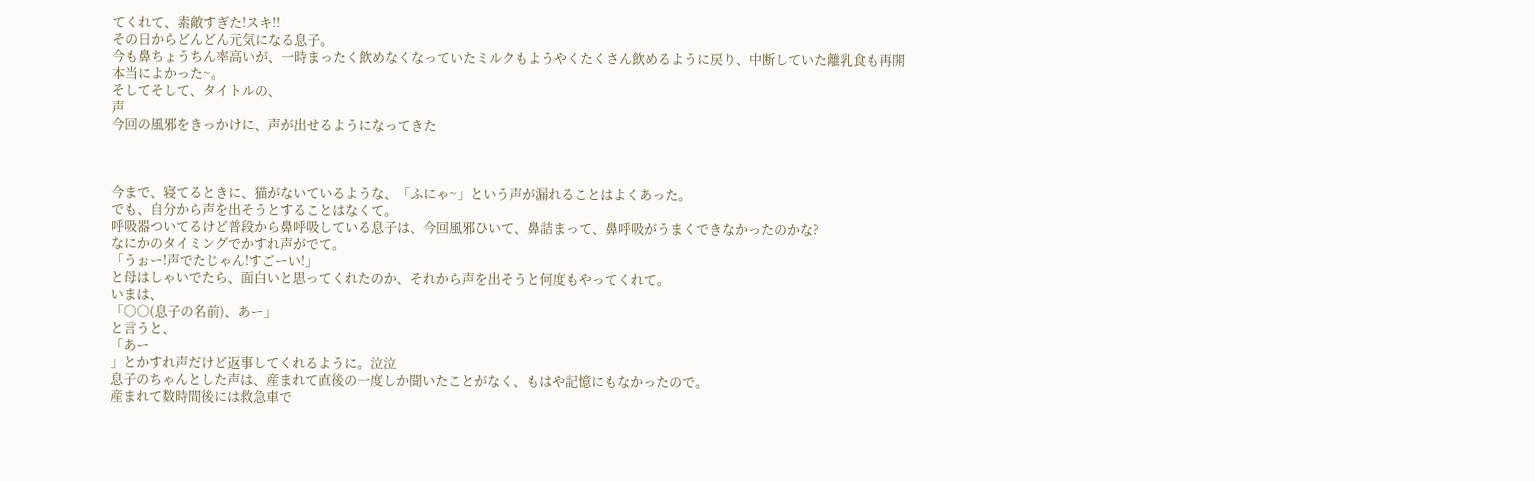てくれて、素敵すぎた!スキ!!
その日からどんどん元気になる息子。
今も鼻ちょうちん率高いが、一時まったく飲めなくなっていたミルクもようやくたくさん飲めるように戻り、中断していた離乳食も再開
本当によかった~。
そしてそして、タイトルの、
声
今回の風邪をきっかけに、声が出せるようになってきた



今まで、寝てるときに、猫がないているような、「ふにゃ~」という声が漏れることはよくあった。
でも、自分から声を出そうとすることはなくて。
呼吸器ついてるけど普段から鼻呼吸している息子は、今回風邪ひいて、鼻詰まって、鼻呼吸がうまくできなかったのかな?
なにかのタイミングでかすれ声がでて。
「うぉー!声でたじゃん!すごーい!」
と母はしゃいでたら、面白いと思ってくれたのか、それから声を出そうと何度もやってくれて。
いまは、
「○○(息子の名前)、あー」
と言うと、
「あー
」とかすれ声だけど返事してくれるように。泣泣
息子のちゃんとした声は、産まれて直後の一度しか聞いたことがなく、もはや記憶にもなかったので。
産まれて数時間後には救急車で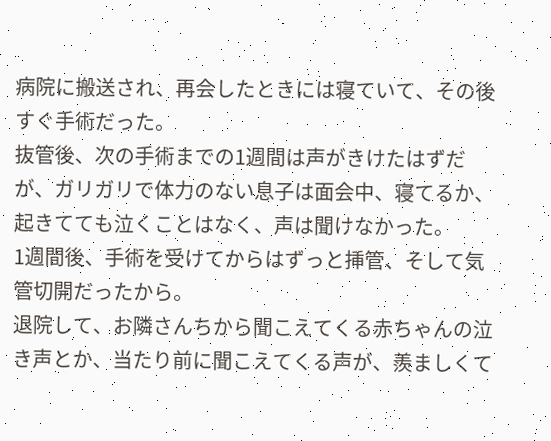病院に搬送され、再会したときには寝ていて、その後すぐ手術だった。
抜管後、次の手術までの1週間は声がきけたはずだが、ガリガリで体力のない息子は面会中、寝てるか、起きてても泣くことはなく、声は聞けなかった。
1週間後、手術を受けてからはずっと挿管、そして気管切開だったから。
退院して、お隣さんちから聞こえてくる赤ちゃんの泣き声とか、当たり前に聞こえてくる声が、羨ましくて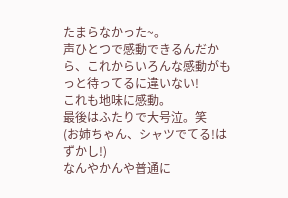たまらなかった~。
声ひとつで感動できるんだから、これからいろんな感動がもっと待ってるに違いない!
これも地味に感動。
最後はふたりで大号泣。笑
(お姉ちゃん、シャツでてる!はずかし!)
なんやかんや普通に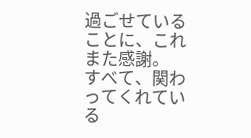過ごせていることに、これまた感謝。
すべて、関わってくれている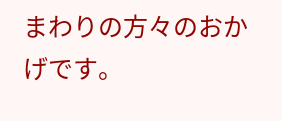まわりの方々のおかげです。